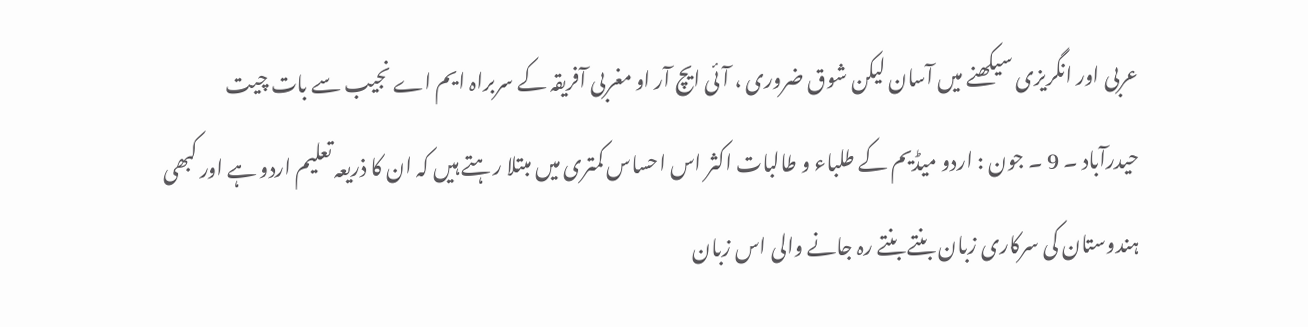عربی اور انگریزی سیکھنے میں آسان لیکن شوق ضروری ، آئی ایچ آر او مغربی آفریقہ کے سربراہ ایم اے نجیب سے بات چیت
حیدرآباد ۔ 9 ۔ جون : اردو میڈیم کے طلباء و طالبات اکثر اس احساس کمتری میں مبتلا رہتے ہیں کہ ان کا ذریعہ تعلیم اردو ہے اور کبھی ہندوستان کی سرکاری زبان بنتے بنتے رہ جانے والی اس زبان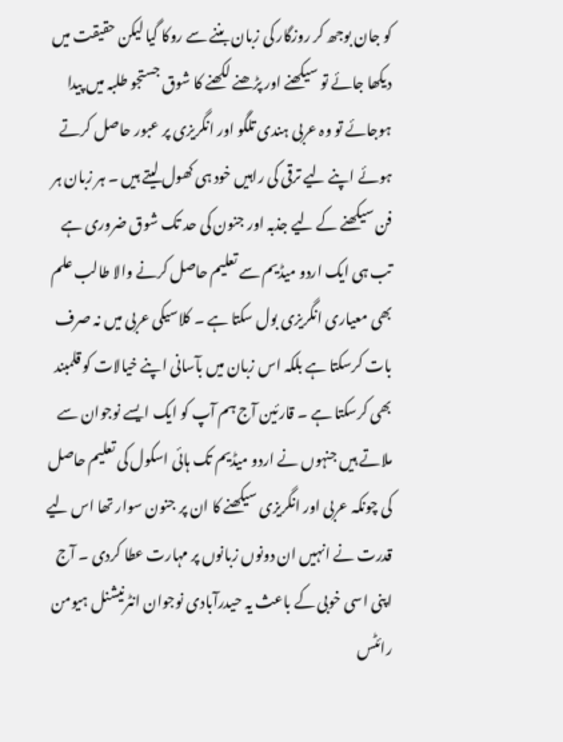کو جان بوجھ کر روزگار کی زبان بننے سے روکا گیا لیکن حقیقت میں دیکھا جائے تو سیکھنے اور پڑھنے لکھنے کا شوق جستجو طلبہ میں پیدا ہوجائے تو وہ عربی ہندی تلگو اور انگریزی پر عبور حاصل کرتے ہوئے اپنے لیے ترقی کی راہیں خود ہی کھول لیتے ہیں ۔ ہر زبان ہر فن سیکھنے کے لیے جذبہ اور جنون کی حد تک شوق ضروری ہے تب ہی ایک اردو میڈیم سے تعلیم حاصل کرنے والا طالب علم بھی معیاری انگریزی بول سکتا ہے ۔ کلاسیکی عربی میں نہ صرف بات کرسکتا ہے بلکہ اس زبان میں بآسانی اپنے خیالات کو قلمبند بھی کرسکتا ہے ۔ قارئین آج ہم آپ کو ایک ایسے نوجوان سے ملاتے ہیں جنہوں نے اردو میڈیم تک ہائی اسکول کی تعلیم حاصل کی چونکہ عربی اور انگریزی سیکھنے کا ان پر جنون سوار تھا اس لیے قدرت نے انہیں ان دونوں زبانوں پر مہارت عطا کردی ۔ آج اپنی اسی خوبی کے باعث یہ حیدرآبادی نوجوان انٹرنیشنل ہیومن رائٹس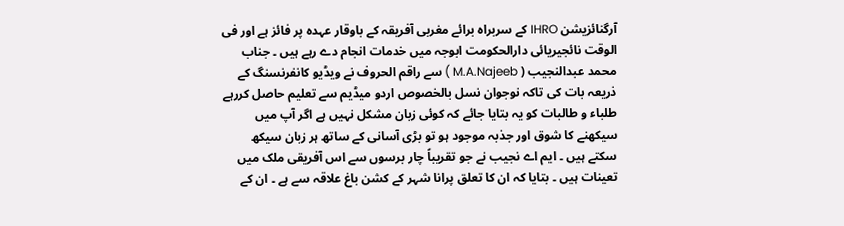آرگنائزیشن IHRO کے سربراہ برائے مغربی آفریقہ کے باوقار عہدہ پر فائز ہے اور فی الوقت نائجیریائی دارالحکومت ابوجہ میں خدمات انجام دے رہے ہیں ۔ جناب محمد عبدالنجیب ( M.A.Najeeb ) سے راقم الحروف نے ویڈیو کانفرنسنگ کے ذریعہ بات کی تاکہ نوجوان نسل بالخصوص اردو میڈیم سے تعلیم حاصل کررہے طلباء و طالبات کو یہ بتایا جائے کہ کوئی زبان مشکل نہیں ہے اگر آپ میں سیکھنے کا شوق اور جذبہ موجود ہو تو بڑی آسانی کے ساتھ ہر زبان سیکھ سکتے ہیں ۔ ایم اے نجیب نے جو تقریباً چار برسوں سے اس آفریقی ملک میں تعینات ہیں ۔ بتایا کہ ان کا تعلق پرانا شہر کے کشن باغ علاقہ سے ہے ۔ ان کے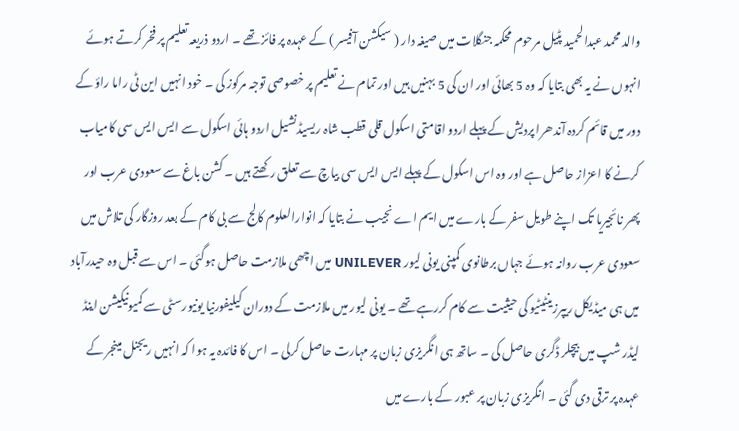والد محمد عبدالحمید پٹیل مرحوم محکمہ جنگلات میں صیغہ دار ( سیکشن آفیسر ) کے عہدہ پر فائز تھے ۔ اردو ذریعہ تعلیم پر فخر کرتے ہوئے انہوں نے یہ بھی بتایا کہ وہ 5 بھائی اور ان کی 5 بہنیں ہیں اور تمام نے تعلیم پر خصوصی توجہ مرکوز کی ۔ خود انہیں این ٹی راما راؤ کے دور میں قائم کردہ آندھرا پردیش کے پہلے اردو اقامتی اسکول قلی قطب شاہ ریسیڈنشیل اردو ہائی اسکول سے ایس ایس سی کامیاب کرنے کا اعزاز حاصل ہے اور وہ اس اسکول کے پہلے ایس ایس سی بیاچ سے تعلق رکھتے ہیں ۔ کشن باغ سے سعودی عرب اور پھر نائجیریا تک اپنے طویل سفر کے بارے میں ایم اے نجیب نے بتایا کہ انوارالعلوم کالج سے بی کام کے بعد روزگار کی تلاش میں سعودی عرب روانہ ہوئے جہاں برطانوی کمپنی یونی لیور UNILEVER میں اچھی ملازمت حاصل ہوگئی ۔ اس سے قبل وہ حیدرآباد میں ہی میڈیکل ریپرزینٹیٹیو کی حیثیت سے کام کررہے تھے ۔ یونی لیور میں ملازمت کے دوران کیلیفورنیا یونیورسٹی سے کمیونیکیشن اینڈ لیڈر شپ میں بیچلر ڈگری حاصل کی ۔ ساتھ ہی انگریزی زبان پر مہارت حاصل کرلی ۔ اس کا فائدہ یہ ہوا کہ انہیں ریجنل مینجر کے عہدہ پر ترقی دی گئی ۔ انگریزی زبان پر عبور کے بارے میں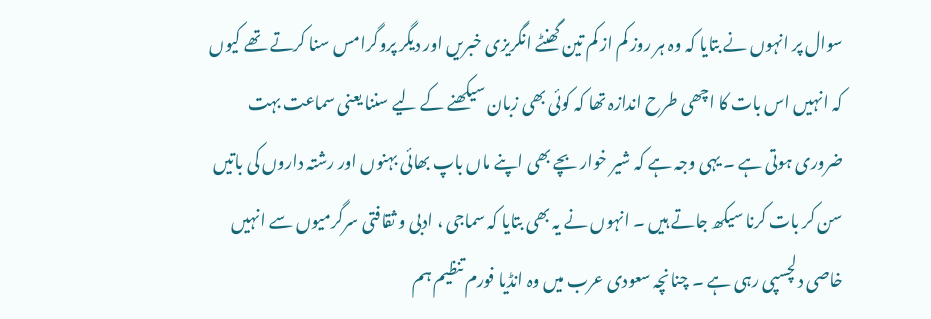سوال پر انہوں نے بتایا کہ وہ ہر روز کم از کم تین گھنٹے انگریزی خبریں اور دیگر پروگرامس سنا کرتے تھے کیوں کہ انہیں اس بات کا اچھی طرح اندازہ تھا کہ کوئی بھی زبان سیکھنے کے لیے سننا یعنی سماعت بہت ضروری ہوتی ہے ۔ یہی وجہ ہے کہ شیر خوار بچے بھی اپنے ماں باپ بھائی بہنوں اور رشتہ داروں کی باتیں سن کر بات کرنا سیکھ جاتے ہیں ۔ انہوں نے یہ بھی بتایا کہ سماجی ، ادبی و ثقافتی سرگرمیوں سے انہیں خاصی دلچسپی رہی ہے ۔ چنانچہ سعودی عرب میں وہ انڈیا فورم تنظیم ہم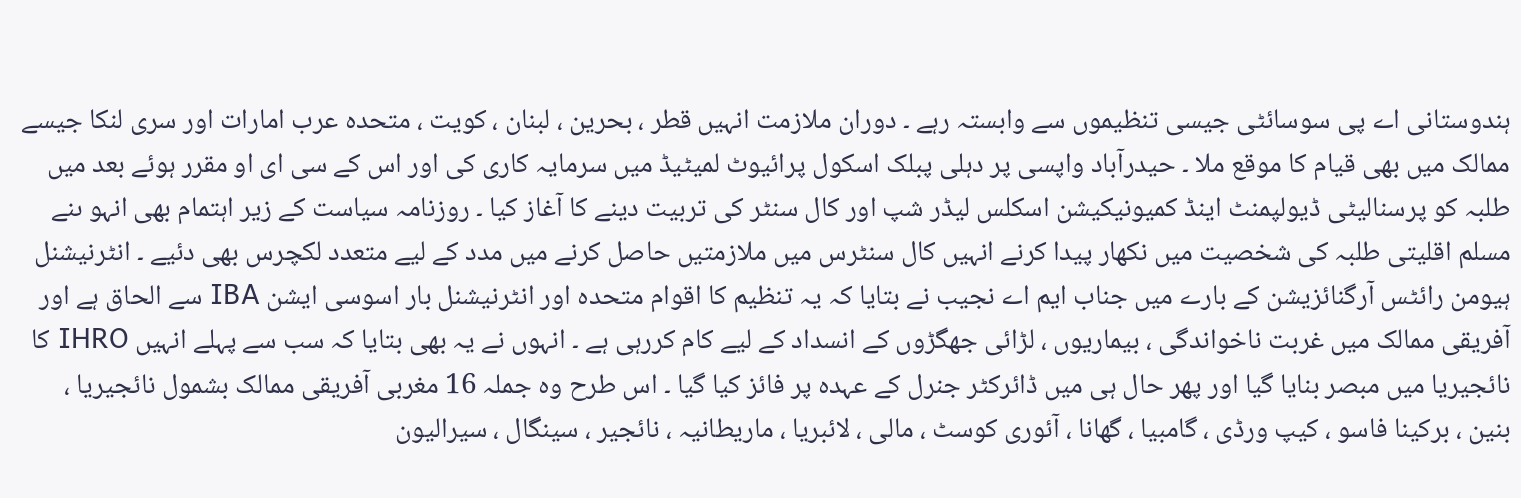ہندوستانی اے پی سوسائٹی جیسی تنظیموں سے وابستہ رہے ۔ دوران ملازمت انہیں قطر ، بحرین ، لبنان ، کویت ، متحدہ عرب امارات اور سری لنکا جیسے ممالک میں بھی قیام کا موقع ملا ۔ حیدرآباد واپسی پر دہلی پبلک اسکول پرائیوٹ لمیٹیڈ میں سرمایہ کاری کی اور اس کے سی ای او مقرر ہوئے بعد میں طلبہ کو پرسنالیٹی ڈیولپمنٹ اینڈ کمیونیکیشن اسکلس لیڈر شپ اور کال سنٹر کی تربیت دینے کا آغاز کیا ۔ روزنامہ سیاست کے زیر اہتمام بھی انہو ںنے مسلم اقلیتی طلبہ کی شخصیت میں نکھار پیدا کرنے انہیں کال سنٹرس میں ملازمتیں حاصل کرنے میں مدد کے لیے متعدد لکچرس بھی دئیے ۔ انٹرنیشنل ہیومن رائٹس آرگنائزیشن کے بارے میں جناب ایم اے نجیب نے بتایا کہ یہ تنظیم کا اقوام متحدہ اور انٹرنیشنل بار اسوسی ایشن IBA سے الحاق ہے اور آفریقی ممالک میں غربت ناخواندگی ، بیماریوں ، لڑائی جھگڑوں کے انسداد کے لیے کام کررہی ہے ۔ انہوں نے یہ بھی بتایا کہ سب سے پہلے انہیں IHRO کا نائجیریا میں مبصر بنایا گیا اور پھر حال ہی میں ڈائرکٹر جنرل کے عہدہ پر فائز کیا گیا ۔ اس طرح وہ جملہ 16 مغربی آفریقی ممالک بشمول نائجیریا ، بنین ، برکینا فاسو ، کیپ ورڈی ، گامبیا ، گھانا ، آئوری کوسٹ ، مالی ، لائبریا ، ماریطانیہ ، نائجیر ، سینگال ، سیرالیون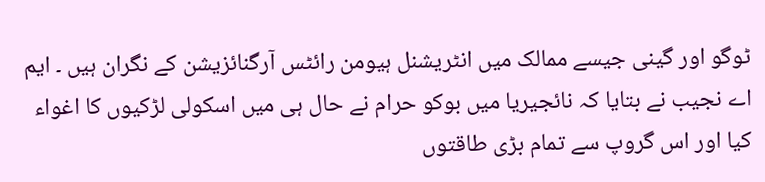ٹوگو اور گینی جیسے ممالک میں انٹریشنل ہیومن رائٹس آرگنائزیشن کے نگران ہیں ۔ ایم اے نجیب نے بتایا کہ نائجیریا میں بوکو حرام نے حال ہی میں اسکولی لڑکیوں کا اغواء کیا اور اس گروپ سے تمام بڑی طاقتوں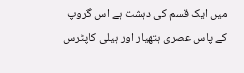میں ایک قسم کی دہشت ہے اس گروپ کے پاس عصری ہتھیار اور ہیلی کاپٹرس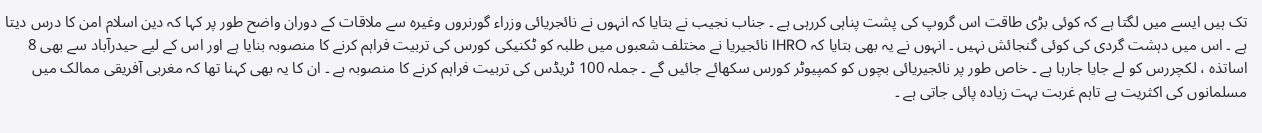تک ہیں ایسے میں لگتا ہے کہ کوئی بڑی طاقت اس گروپ کی پشت پناہی کررہی ہے ۔ جناب نجیب نے بتایا کہ انہوں نے نائجریائی وزراء گورنروں وغیرہ سے ملاقات کے دوران واضح طور پر کہا کہ دین اسلام امن کا درس دیتا ہے ۔ اس میں دہشت گردی کی کوئی گنجائش نہیں ۔ انہوں نے یہ بھی بتایا کہ IHRO نائجیریا نے مختلف شعبوں میں طلبہ کو ٹکنیکی کورس کی تربیت فراہم کرنے کا منصوبہ بنایا ہے اور اس کے لیے حیدرآباد سے بھی 8 اساتذہ ، لکچررس کو لے جایا جارہا ہے ۔ خاص طور پر نائجیریائی بچوں کو کمپیوٹر کورس سکھائے جائیں گے ۔ جملہ 100 ٹریڈس کی تربیت فراہم کرنے کا منصوبہ ہے ۔ ان کا یہ بھی کہنا تھا کہ مغربی آفریقی ممالک میں مسلمانوں کی اکثریت ہے تاہم غربت بہت زیادہ پائی جاتی ہے ۔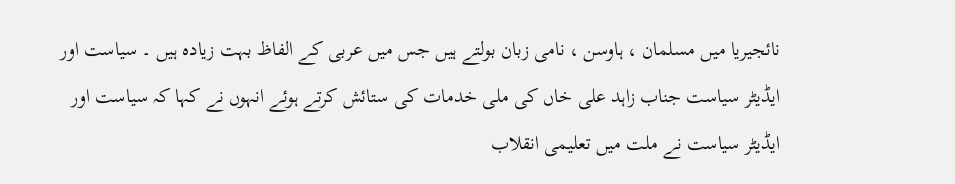نائجیریا میں مسلمان ، ہاوسن ، نامی زبان بولتے ہیں جس میں عربی کے الفاظ بہت زیادہ ہیں ۔ سیاست اور ایڈیٹر سیاست جناب زاہد علی خاں کی ملی خدمات کی ستائش کرتے ہوئے انہوں نے کہا کہ سیاست اور ایڈیٹر سیاست نے ملت میں تعلیمی انقلاب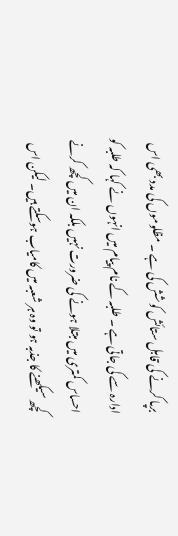برپا کرنے کی قابل ستائش کوشش کی ہے ۔ مظلوموں کی مدد بھی اس ادارہ سے کی جاتی ہے ۔ طلبہ کے نام پیام میں انہوں نے کہا کہ طلبہ کو احساس کمتری میں مبتلا ہونے کی ضرورت نہیں بلکہ ان میں کچھ کرنے کچھ سیکھنے کا جذبہ ہو تو وہ ہر شعبہ میں کامیاب ہوسکتے ہیں۔ لیکن اس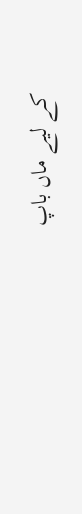کے لیے ماں باپ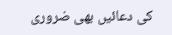کی دعائیں بھی ضروری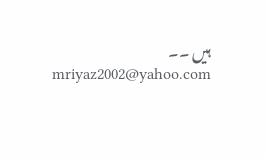ہیں ۔۔
mriyaz2002@yahoo.com